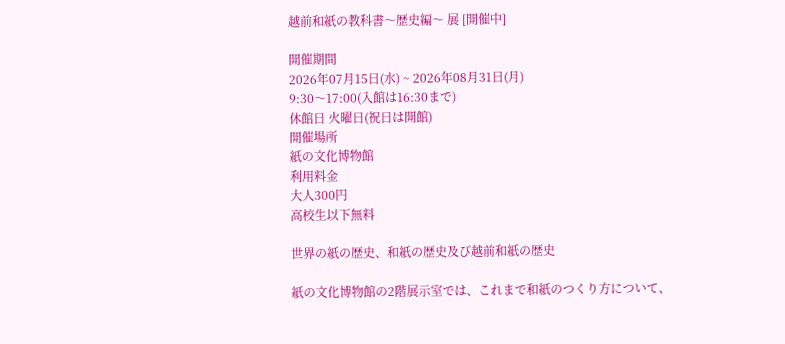越前和紙の教科書〜歴史編〜 展 [開催中]

開催期間
2026年07月15日(水) ~ 2026年08月31日(月)
9:30〜17:00(入館は16:30まで)
休館日 火曜日(祝日は開館)
開催場所
紙の文化博物館
利用料金
大人300円
高校生以下無料

世界の紙の歴史、和紙の歴史及び越前和紙の歴史

紙の文化博物館の2階展示室では、これまで和紙のつくり方について、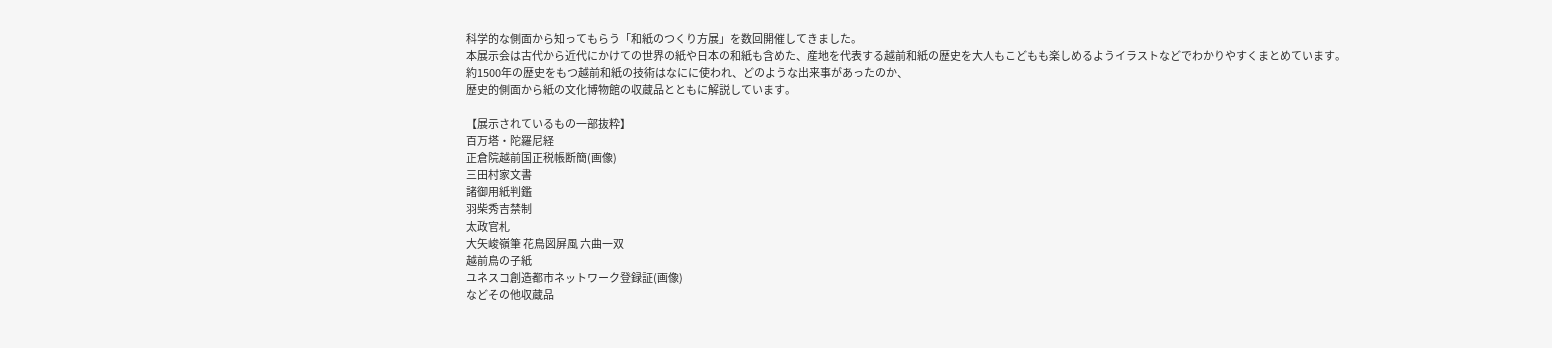科学的な側面から知ってもらう「和紙のつくり方展」を数回開催してきました。
本展示会は古代から近代にかけての世界の紙や日本の和紙も含めた、産地を代表する越前和紙の歴史を大人もこどもも楽しめるようイラストなどでわかりやすくまとめています。
約1500年の歴史をもつ越前和紙の技術はなにに使われ、どのような出来事があったのか、
歴史的側面から紙の文化博物館の収蔵品とともに解説しています。

【展示されているもの一部抜粋】
百万塔・陀羅尼経
正倉院越前国正税帳断簡(画像)
三田村家文書
諸御用紙判鑑
羽柴秀吉禁制
太政官札
大矢峻嶺筆 花鳥図屏風 六曲一双
越前鳥の子紙
ユネスコ創造都市ネットワーク登録証(画像)
などその他収蔵品